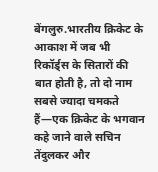बेंगलुरु.भारतीय क्रिकेट के आकाश में जब भी रिकॉर्ड्स के सितारों की बात होती है, तो दो नाम सबसे ज्यादा चमकते हैं—एक क्रिकेट के भगवान कहे जाने वाले सचिन तेंदुलकर और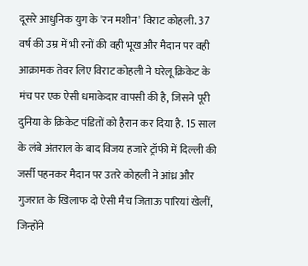दूसरे आधुनिक युग के 'रन मशीन' विराट कोहली. 37 वर्ष की उम्र में भी रनों की वही भूख और मैदान पर वही आक्रामक तेवर लिए विराट कोहली ने घरेलू क्रिकेट के मंच पर एक ऐसी धमाकेदार वापसी की है, जिसने पूरी दुनिया के क्रिकेट पंडितों को हैरान कर दिया है. 15 साल के लंबे अंतराल के बाद विजय हजारे ट्रॉफी में दिल्ली की जर्सी पहनकर मैदान पर उतरे कोहली ने आंध्र और गुजरात के खिलाफ दो ऐसी मैच जिताऊ पारियां खेलीं, जिन्होंने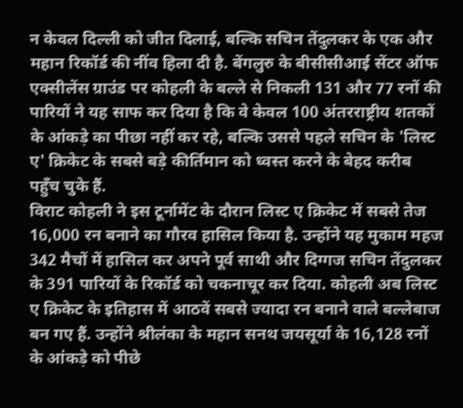न केवल दिल्ली को जीत दिलाई, बल्कि सचिन तेंदुलकर के एक और महान रिकॉर्ड की नींव हिला दी है. बेंगलुरु के बीसीसीआई सेंटर ऑफ एक्सीलेंस ग्राउंड पर कोहली के बल्ले से निकली 131 और 77 रनों की पारियों ने यह साफ कर दिया है कि वे केवल 100 अंतरराष्ट्रीय शतकों के आंकड़े का पीछा नहीं कर रहे, बल्कि उससे पहले सचिन के 'लिस्ट ए' क्रिकेट के सबसे बड़े कीर्तिमान को ध्वस्त करने के बेहद करीब पहुँच चुके हैं.
विराट कोहली ने इस टूर्नामेंट के दौरान लिस्ट ए क्रिकेट में सबसे तेज 16,000 रन बनाने का गौरव हासिल किया है. उन्होंने यह मुकाम महज 342 मैचों में हासिल कर अपने पूर्व साथी और दिग्गज सचिन तेंदुलकर के 391 पारियों के रिकॉर्ड को चकनाचूर कर दिया. कोहली अब लिस्ट ए क्रिकेट के इतिहास में आठवें सबसे ज्यादा रन बनाने वाले बल्लेबाज बन गए हैं. उन्होंने श्रीलंका के महान सनथ जयसूर्या के 16,128 रनों के आंकड़े को पीछे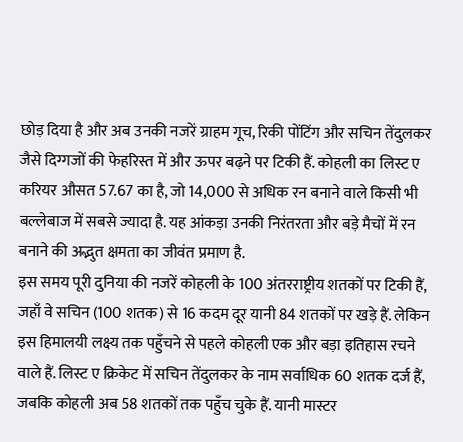छोड़ दिया है और अब उनकी नजरें ग्राहम गूच, रिकी पोंटिंग और सचिन तेंदुलकर जैसे दिग्गजों की फेहरिस्त में और ऊपर बढ़ने पर टिकी हैं. कोहली का लिस्ट ए करियर औसत 57.67 का है, जो 14,000 से अधिक रन बनाने वाले किसी भी बल्लेबाज में सबसे ज्यादा है. यह आंकड़ा उनकी निरंतरता और बड़े मैचों में रन बनाने की अद्भुत क्षमता का जीवंत प्रमाण है.
इस समय पूरी दुनिया की नजरें कोहली के 100 अंतरराष्ट्रीय शतकों पर टिकी हैं, जहाँ वे सचिन (100 शतक) से 16 कदम दूर यानी 84 शतकों पर खड़े हैं. लेकिन इस हिमालयी लक्ष्य तक पहुँचने से पहले कोहली एक और बड़ा इतिहास रचने वाले हैं. लिस्ट ए क्रिकेट में सचिन तेंदुलकर के नाम सर्वाधिक 60 शतक दर्ज हैं, जबकि कोहली अब 58 शतकों तक पहुँच चुके हैं. यानी मास्टर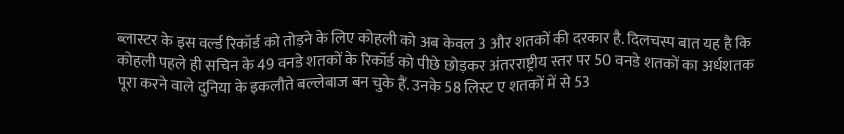ब्लास्टर के इस वर्ल्ड रिकॉर्ड को तोड़ने के लिए कोहली को अब केवल 3 और शतकों की दरकार है. दिलचस्प बात यह है कि कोहली पहले ही सचिन के 49 वनडे शतकों के रिकॉर्ड को पीछे छोड़कर अंतरराष्ट्रीय स्तर पर 50 वनडे शतकों का अर्धशतक पूरा करने वाले दुनिया के इकलौते बल्लेबाज बन चुके हैं. उनके 58 लिस्ट ए शतकों में से 53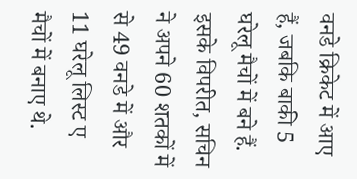वनडे क्रिकेट में आए हैं, जबकि बाकी 5 घरेलू मैचों में बने हैं. इसके विपरीत, सचिन ने अपने 60 शतकों में से 49 वनडे में और 11 घरेलू लिस्ट ए मैचों में बनाए थे.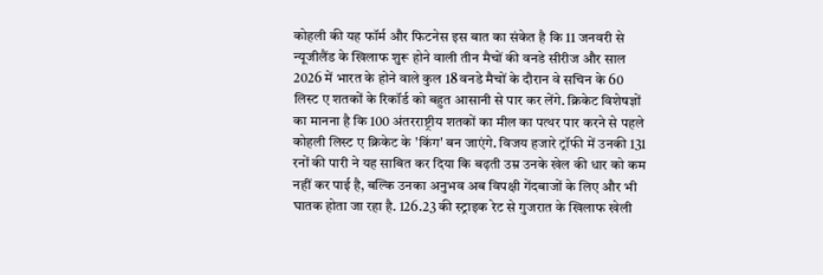कोहली की यह फॉर्म और फिटनेस इस बात का संकेत है कि 11 जनवरी से न्यूजीलैंड के खिलाफ शुरू होने वाली तीन मैचों की वनडे सीरीज और साल 2026 में भारत के होने वाले कुल 18 वनडे मैचों के दौरान वे सचिन के 60 लिस्ट ए शतकों के रिकॉर्ड को बहुत आसानी से पार कर लेंगे. क्रिकेट विशेषज्ञों का मानना है कि 100 अंतरराष्ट्रीय शतकों का मील का पत्थर पार करने से पहले कोहली लिस्ट ए क्रिकेट के 'किंग' बन जाएंगे. विजय हजारे ट्रॉफी में उनकी 131 रनों की पारी ने यह साबित कर दिया कि बढ़ती उम्र उनके खेल की धार को कम नहीं कर पाई है, बल्कि उनका अनुभव अब विपक्षी गेंदबाजों के लिए और भी घातक होता जा रहा है. 126.23 की स्ट्राइक रेट से गुजरात के खिलाफ खेली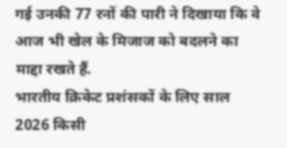गई उनकी 77 रनों की पारी ने दिखाया कि वे आज भी खेल के मिजाज को बदलने का माद्दा रखते हैं.
भारतीय क्रिकेट प्रशंसकों के लिए साल 2026 किसी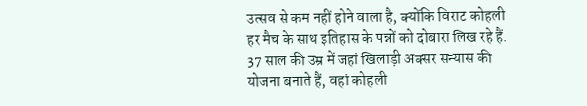उत्सव से कम नहीं होने वाला है, क्योंकि विराट कोहली हर मैच के साथ इतिहास के पन्नों को दोबारा लिख रहे हैं. 37 साल की उम्र में जहां खिलाड़ी अक्सर सन्यास की योजना बनाते हैं, वहां कोहली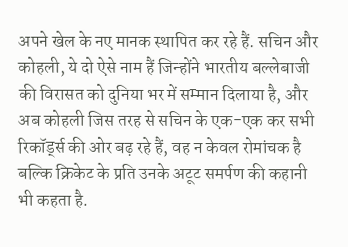अपने खेल के नए मानक स्थापित कर रहे हैं. सचिन और कोहली, ये दो ऐसे नाम हैं जिन्होंने भारतीय बल्लेबाजी की विरासत को दुनिया भर में सम्मान दिलाया है, और अब कोहली जिस तरह से सचिन के एक-एक कर सभी रिकॉर्ड्स की ओर बढ़ रहे हैं, वह न केवल रोमांचक है बल्कि क्रिकेट के प्रति उनके अटूट समर्पण की कहानी भी कहता है.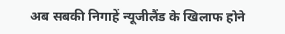अब सबकी निगाहें न्यूजीलैंड के खिलाफ होने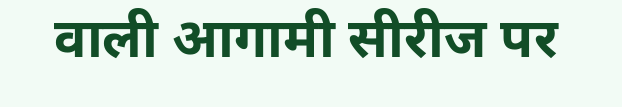वाली आगामी सीरीज पर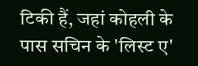टिकी हैं, जहां कोहली के पास सचिन के 'लिस्ट ए'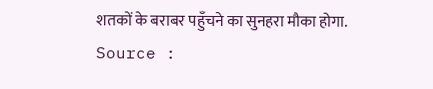शतकों के बराबर पहुँचने का सुनहरा मौका होगा.
Source :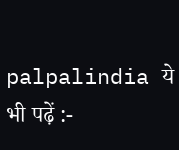palpalindia ये भी पढ़ें :-